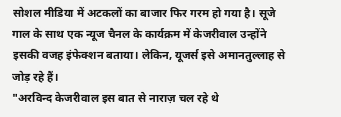सोशल मीडिया में अटकलों का बाजार फिर गरम हो गया है। सूजे गाल के साथ एक न्यूज चैनल के कार्यक्रम में केजरीवाल उन्होंने इसकी वजह इंफेक्शन बताया। लेकिन, यूजर्स इसे अमानतुल्लाह से जोड़ रहे हैं।
"अरविन्द केजरीवाल इस बात से नाराज़ चल रहे थे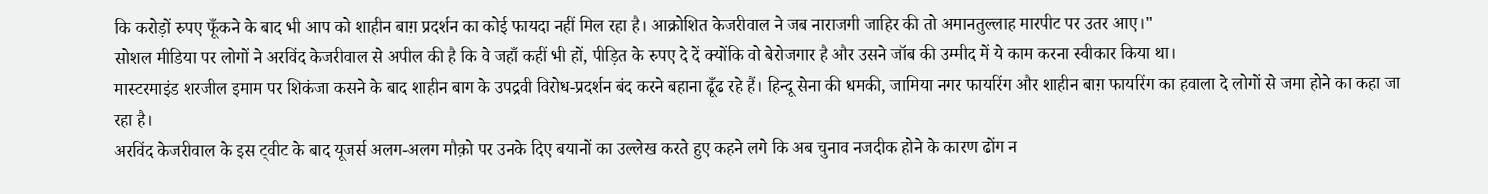कि करोड़ों रुपए फूँकने के बाद भी आप को शाहीन बाग़ प्रदर्शन का कोई फायदा नहीं मिल रहा है। आक्रोशित केजरीवाल ने जब नाराजगी जाहिर की तो अमानतुल्लाह मारपीट पर उतर आए।"
सोशल मीडिया पर लोगों ने अरविंद केजरीवाल से अपील की है कि वे जहाँ कहीं भी हों, पीड़ित के रुपए दे दें क्योंकि वो बेरोजगार है और उसने जॉब की उम्मीद में ये काम करना स्वीकार किया था।
मास्टरमाइंड शरजील इमाम पर शिकंजा कसने के बाद शाहीन बाग के उपद्रवी विरोध-प्रदर्शन बंद करने बहाना ढूँढ रहे हैं। हिन्दू सेना की धमकी, जामिया नगर फायरिंग और शाहीन बाग़ फायरिंग का हवाला दे लोगों से जमा होने का कहा जा रहा है।
अरविंद केजरीवाल के इस ट्वीट के बाद यूजर्स अलग-अलग मौक़ो पर उनके दिए बयानों का उल्लेख करते हुए कहने लगे कि अब चुनाव नजदीक होने के कारण ढोंग न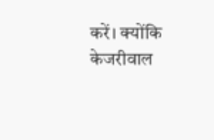करें। क्योंकि केजरीवाल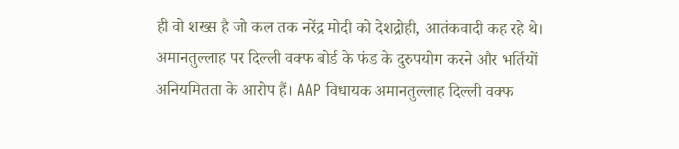ही वो शख्स है जो कल तक नरेंद्र मोदी को देशद्रोही, आतंकवादी कह रहे थे।
अमानतुल्लाह पर दिल्ली वक्फ बोर्ड के फंड के दुरुपयोग करने और भर्तियों अनियमितता के आरोप हैं। AAP विधायक अमानतुल्लाह दिल्ली वक्फ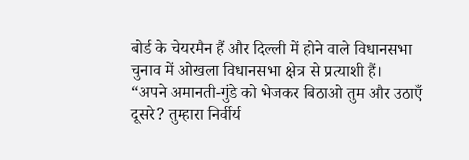बोर्ड के चेयरमैन हैं और दिल्ली में होने वाले विधानसभा चुनाव में ओखला विधानसभा क्षेत्र से प्रत्याशी हैं।
“अपने अमानती-गुंडे को भेजकर बिठाओ तुम और उठाएँ दूसरे? तुम्हारा निर्वीर्य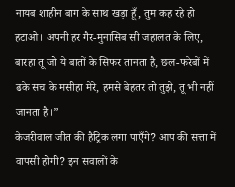नायब शाहीन बाग के साथ खड़ा हूँ, तुम कह रहे हो हटाओ। अपनी हर गैर-मुनासिब सी जहालत के लिए, बारहा तू जो ये बातों के सिफर तानता है, छल-फरेबों में ढके सच के मसीहा मेरे, हमसे बेहतर तो तुझे, तू भी नहीं जानता है।”
केजरीवाल जीत की हैट्रिक लगा पाएँगे? आप की सत्ता में वापसी होगी? इन सवालों के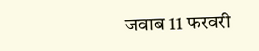जवाब 11 फरवरी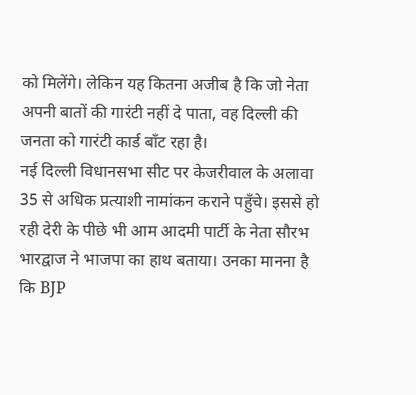को मिलेंगे। लेकिन यह कितना अजीब है कि जो नेता अपनी बातों की गारंटी नहीं दे पाता, वह दिल्ली की जनता को गारंटी कार्ड बाँट रहा है।
नई दिल्ली विधानसभा सीट पर केजरीवाल के अलावा 35 से अधिक प्रत्याशी नामांकन कराने पहुँचे। इससे हो रही देरी के पीछे भी आम आदमी पार्टी के नेता सौरभ भारद्वाज ने भाजपा का हाथ बताया। उनका मानना है कि BJP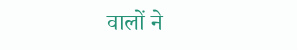वालों ने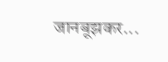जानबूझकर...